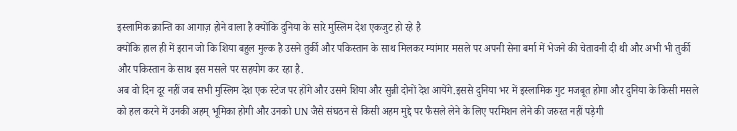इस्लामिक क्रान्ति का आगाज़ होने वाला है क्योंकि दुनिया के सारे मुस्लिम देश एकजुट हो रहे है
क्योंकि हाल ही में इरान जो कि शिया बहुल मुल्क है उसने तुर्की और पकिस्तान के साथ मिलकर म्यांमार मसले पर अपनी सेना बर्मा में भेजने की चेतावनी दी थी और अभी भी तुर्की और पकिस्तान के साथ इस मसले पर सहयोग कर रहा है.
अब वो दिन दूर नहीं जब सभी मुस्लिम देश एक स्टेज पर होंगे और उसमे शिया और सुन्नी दोनों देश आयेंगे.इससे दुनिया भर में इस्लामिक गुट मजबूत होगा और दुनिया के किसी मसले को हल करने में उनकी अहम् भूमिका होगी और उनको UN जैसे संघठन से किसी अहम मुद्दे पर फैसले लेने के लिए परमिशन लेने की जरुरत नहीं पड़ेगी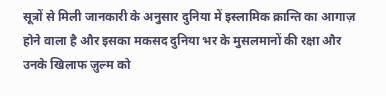सूत्रों से मिली जानकारी के अनुसार दुनिया में इस्लामिक क्रान्ति का आगाज़ होने वाला है और इसका मकसद दुनिया भर के मुसलमानों की रक्षा और उनके खिलाफ ज़ुल्म को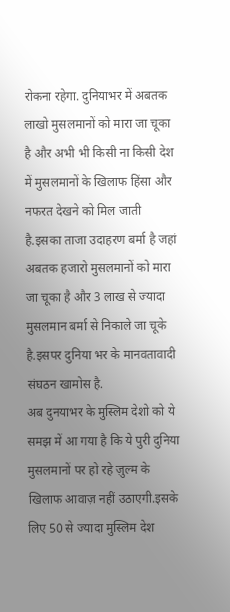रोकना रहेगा. दुनियाभर में अबतक लाखो मुसलमानों को मारा जा चूका है और अभी भी किसी ना किसी देश में मुसलमानों के खिलाफ हिंसा और नफरत देखने को मिल जाती है.इसका ताजा उदाहरण बर्मा है जहां अबतक हजारो मुसलमानों को मारा जा चूका है और 3 लाख से ज्यादा मुसलमान बर्मा से निकाले जा चूके है.इसपर दुनिया भर के मानवतावादी संघठन खामोस है.
अब दुनयाभर के मुस्लिम देशो को ये समझ में आ गया है कि ये पुरी दुनिया मुसलमानों पर हो रहे ज़ुल्म के खिलाफ आवाज़ नहीं उठाएगी.इसके लिए 50 से ज्यादा मुस्लिम देश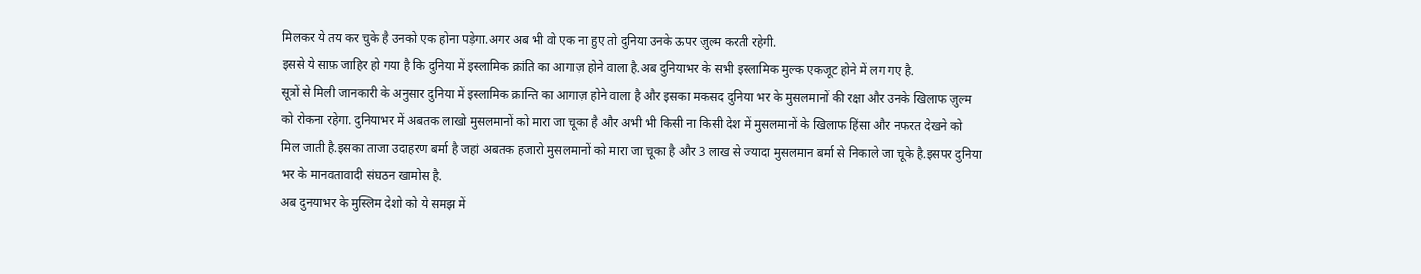मिलकर ये तय कर चुके है उनको एक होना पड़ेगा.अगर अब भी वो एक ना हुए तो दुनिया उनके ऊपर ज़ुल्म करती रहेगी.
इससे ये साफ़ जाहिर हो गया है कि दुनिया में इस्लामिक क्रांति का आगाज़ होने वाला है.अब दुनियाभर के सभी इस्लामिक मुल्क एकजूट होने में लग गए है.
सूत्रों से मिली जानकारी के अनुसार दुनिया में इस्लामिक क्रान्ति का आगाज़ होने वाला है और इसका मकसद दुनिया भर के मुसलमानों की रक्षा और उनके खिलाफ ज़ुल्म को रोकना रहेगा. दुनियाभर में अबतक लाखो मुसलमानों को मारा जा चूका है और अभी भी किसी ना किसी देश में मुसलमानों के खिलाफ हिंसा और नफरत देखने को मिल जाती है.इसका ताजा उदाहरण बर्मा है जहां अबतक हजारो मुसलमानों को मारा जा चूका है और 3 लाख से ज्यादा मुसलमान बर्मा से निकाले जा चूके है.इसपर दुनिया भर के मानवतावादी संघठन खामोस है.
अब दुनयाभर के मुस्लिम देशो को ये समझ में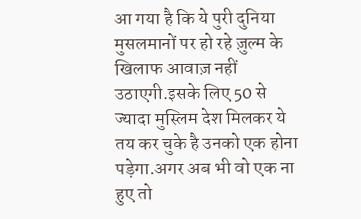आ गया है कि ये पुरी दुनिया मुसलमानों पर हो रहे ज़ुल्म के खिलाफ आवाज़ नहीं उठाएगी.इसके लिए 50 से ज्यादा मुस्लिम देश मिलकर ये तय कर चुके है उनको एक होना पड़ेगा.अगर अब भी वो एक ना हुए तो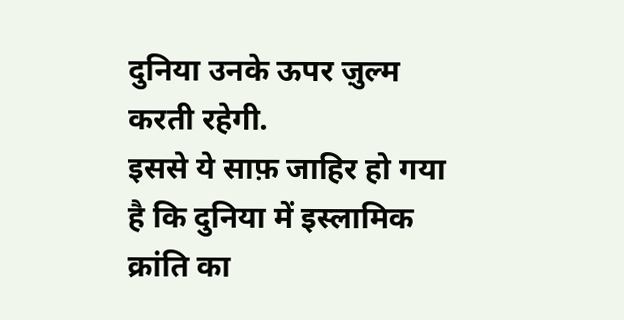दुनिया उनके ऊपर ज़ुल्म करती रहेगी.
इससे ये साफ़ जाहिर हो गया है कि दुनिया में इस्लामिक क्रांति का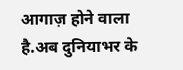आगाज़ होने वाला है.अब दुनियाभर के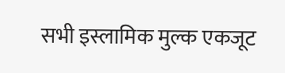सभी इस्लामिक मुल्क एकजूट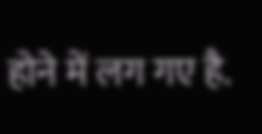होने में लग गए है.